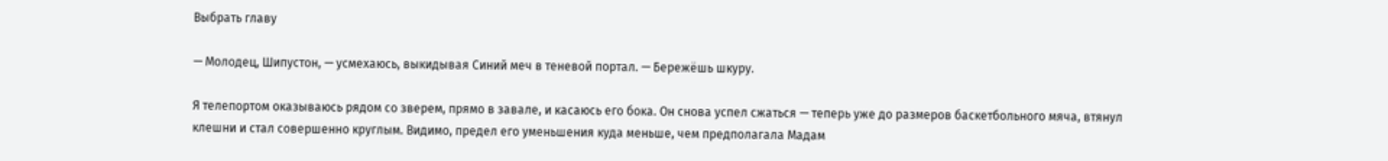Выбрать главу

— Молодец, Шипустон, — усмехаюсь, выкидывая Синий меч в теневой портал. — Бережёшь шкуру.

Я телепортом оказываюсь рядом со зверем, прямо в завале, и касаюсь его бока. Он снова успел сжаться — теперь уже до размеров баскетбольного мяча, втянул клешни и стал совершенно круглым. Видимо, предел его уменьшения куда меньше, чем предполагала Мадам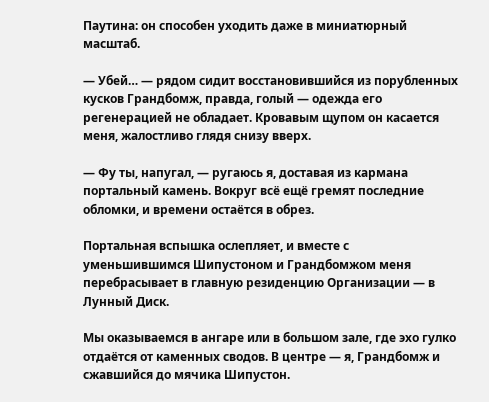Паутина: он способен уходить даже в миниатюрный масштаб.

— Убей… — рядом сидит восстановившийся из порубленных кусков Грандбомж, правда, голый — одежда его регенерацией не обладает. Кровавым щупом он касается меня, жалостливо глядя снизу вверх.

— Фу ты, напугал, — ругаюсь я, доставая из кармана портальный камень. Вокруг всё ещё гремят последние обломки, и времени остаётся в обрез.

Портальная вспышка ослепляет, и вместе с уменьшившимся Шипустоном и Грандбомжом меня перебрасывает в главную резиденцию Организации — в Лунный Диск.

Мы оказываемся в ангаре или в большом зале, где эхо гулко отдаётся от каменных сводов. В центре — я, Грандбомж и сжавшийся до мячика Шипустон.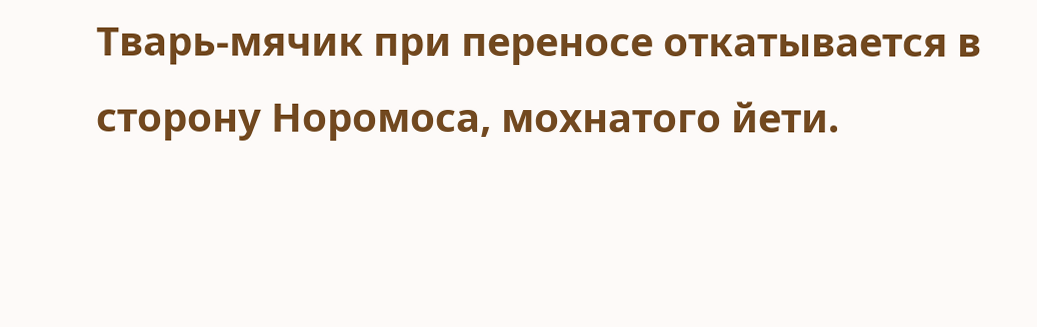Тварь-мячик при переносе откатывается в сторону Норомоса, мохнатого йети.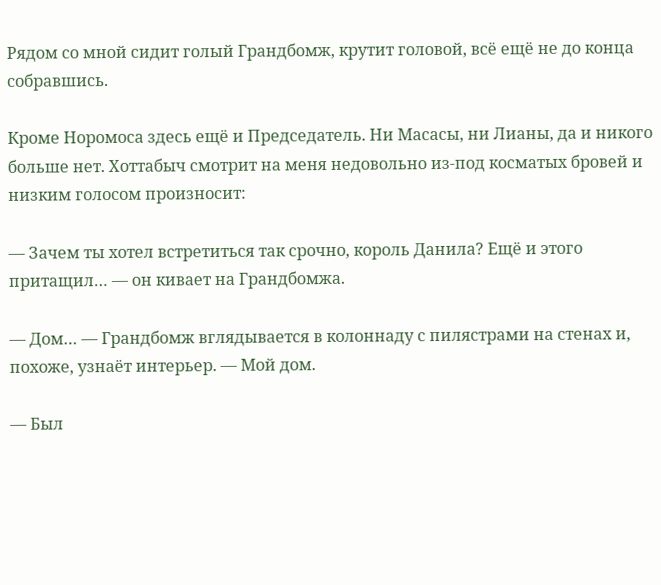Рядом со мной сидит голый Грандбомж, крутит головой, всё ещё не до конца собравшись.

Кроме Норомоса здесь ещё и Председатель. Ни Масасы, ни Лианы, да и никого больше нет. Хоттабыч смотрит на меня недовольно из-под косматых бровей и низким голосом произносит:

— Зачем ты хотел встретиться так срочно, король Данила? Ещё и этого притащил… — он кивает на Грандбомжa.

— Дом… — Грандбомж вглядывается в колоннаду с пилястрами на стенах и, похоже, узнаёт интерьер. — Мой дом.

— Был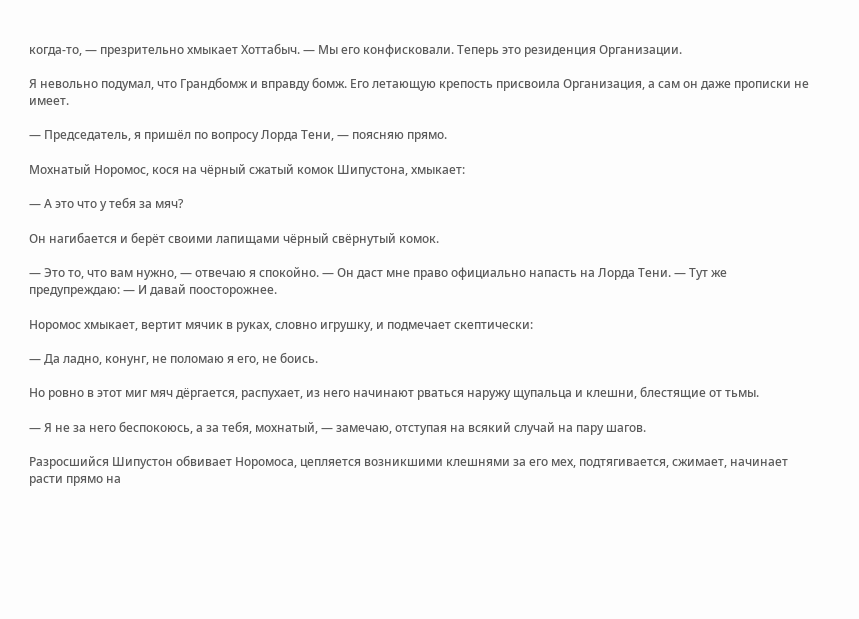когда-то, — презрительно хмыкает Хоттабыч. — Мы его конфисковали. Теперь это резиденция Организации.

Я невольно подумал, что Грандбомж и вправду бомж. Его летающую крепость присвоила Организация, а сам он даже прописки не имеет.

— Председатель, я пришёл по вопросу Лорда Тени, — поясняю прямо.

Мохнатый Норомос, кося на чёрный сжатый комок Шипустона, хмыкает:

— А это что у тебя за мяч?

Он нагибается и берёт своими лапищами чёрный свёрнутый комок.

— Это то, что вам нужно, — отвечаю я спокойно. — Он даст мне право официально напасть на Лорда Тени. — Тут же предупреждаю: — И давай поосторожнее.

Норомос хмыкает, вертит мячик в руках, словно игрушку, и подмечает скептически:

— Да ладно, конунг, не поломаю я его, не боись.

Но ровно в этот миг мяч дёргается, распухает, из него начинают рваться наружу щупальца и клешни, блестящие от тьмы.

— Я не за него беспокоюсь, а за тебя, мохнатый, — замечаю, отступая на всякий случай на пару шагов.

Разросшийся Шипустон обвивает Норомоса, цепляется возникшими клешнями за его мех, подтягивается, сжимает, начинает расти прямо на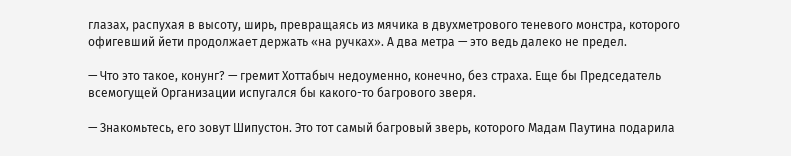глазах, распухая в высоту, ширь, превращаясь из мячика в двухметрового теневого монстра, которого офигевший йети продолжает держать «на ручках». А два метра — это ведь далеко не предел.

— Что это такое, конунг? — гремит Хоттабыч недоуменно, конечно, без страха. Еще бы Председатель всемогущей Организации испугался бы какого-то багрового зверя.

— Знакомьтесь, его зовут Шипустон. Это тот самый багровый зверь, которого Мадам Паутина подарила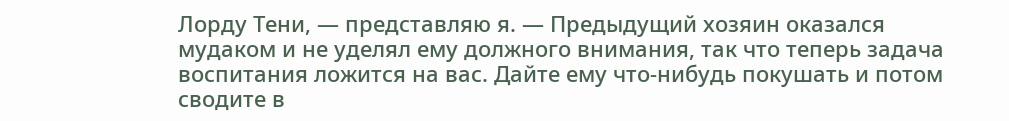Лорду Тени, — представляю я. — Предыдущий хозяин оказался мудаком и не уделял ему должного внимания, так что теперь задача воспитания ложится на вас. Дайте ему что-нибудь покушать и потом сводите в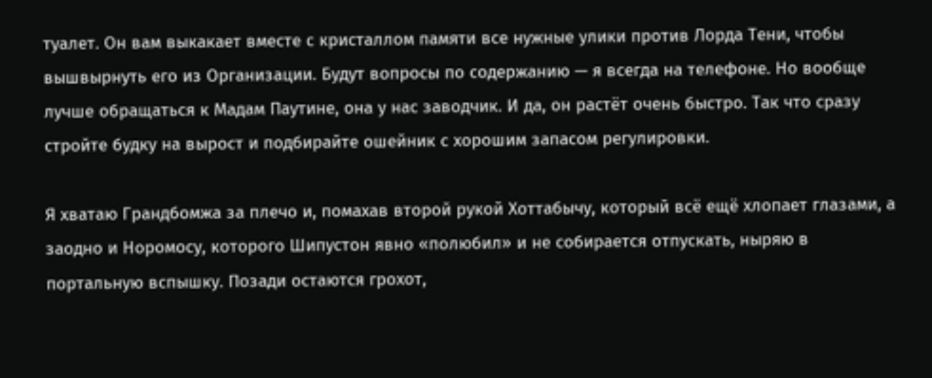туалет. Он вам выкакает вместе с кристаллом памяти все нужные улики против Лорда Тени, чтобы вышвырнуть его из Организации. Будут вопросы по содержанию — я всегда на телефоне. Но вообще лучше обращаться к Мадам Паутине, она у нас заводчик. И да, он растёт очень быстро. Так что сразу стройте будку на вырост и подбирайте ошейник с хорошим запасом регулировки.

Я хватаю Грандбомжa за плечо и, помахав второй рукой Хоттабычу, который всё ещё хлопает глазами, а заодно и Норомосу, которого Шипустон явно «полюбил» и не собирается отпускать, ныряю в портальную вспышку. Позади остаются грохот,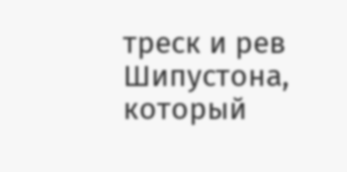треск и рев Шипустона, который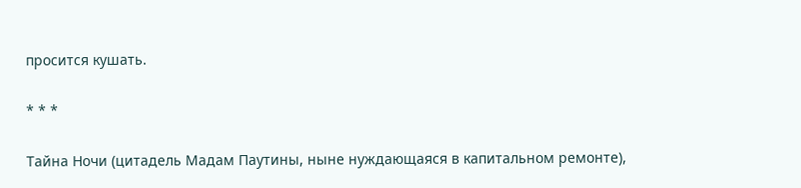просится кушать.

* * *

Тайна Ночи (цитадель Мадам Паутины, ныне нуждающаяся в капитальном ремонте),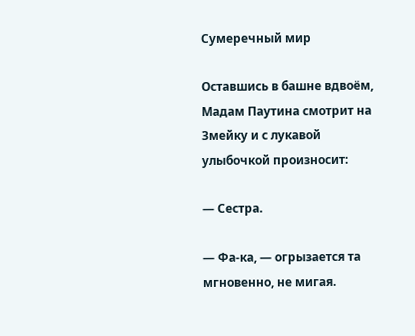Сумеречный мир

Оставшись в башне вдвоём, Мадам Паутина смотрит на Змейку и с лукавой улыбочкой произносит:

— Сестра.

— Фа-ка, — огрызается та мгновенно, не мигая.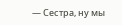— Сестра, ну мы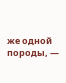же одной породы, —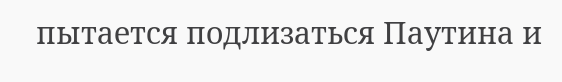пытается подлизаться Паутина и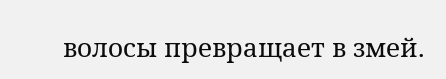волосы превращает в змей.